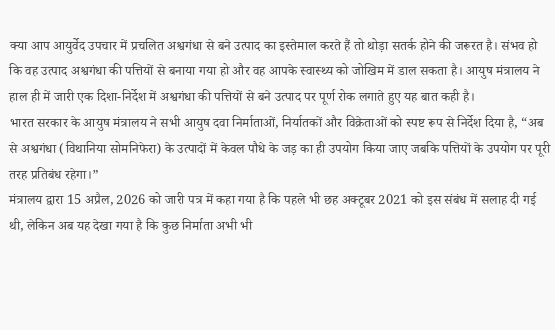क्या आप आयुर्वेद उपचार में प्रचलित अश्वगंधा से बने उत्पाद का इस्तेमाल करते हैं तो थोड़ा सतर्क होने की जरूरत है। संभव हो कि वह उत्पाद अश्वगंधा की पत्तियों से बनाया गया हो और वह आपके स्वास्थ्य को जोखिम में डाल सकता है। आयुष मंत्रालय ने हाल ही में जारी एक दिशा-निर्देश में अश्वगंधा की पत्तियों से बने उत्पाद पर पूर्ण रोक लगाते हुए यह बात कही है।
भारत सरकार के आयुष मंत्रालय ने सभी आयुष दवा निर्माताओं, निर्यातकों और विक्रेताओं को स्पष्ट रूप से निर्देश दिया है, “अब से अश्वगंधा (विथानिया सोमनिफेरा) के उत्पादों में केवल पौधे के जड़ का ही उपयोग किया जाए जबकि पत्तियों के उपयोग पर पूरी तरह प्रतिबंध रहेगा।”
मंत्रालय द्वारा 15 अप्रैल, 2026 को जारी पत्र में कहा गया है कि पहले भी छह अक्टूबर 2021 को इस संबंध में सलाह दी गई थी, लेकिन अब यह देखा गया है कि कुछ निर्माता अभी भी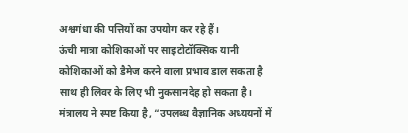अश्वगंधा की पत्तियों का उपयोग कर रहे हैं।
ऊंची मात्रा कोशिकाओं पर साइटोटॉक्सिक यानी कोशिकाओं को डैमेज करने वाला प्रभाव डाल सकता है साथ ही लिवर के लिए भी नुकसानदेह हो सकता है।
मंत्रालय ने स्पष्ट किया है, “उपलब्ध वैज्ञानिक अध्ययनों में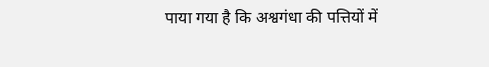पाया गया है कि अश्वगंधा की पत्तियों में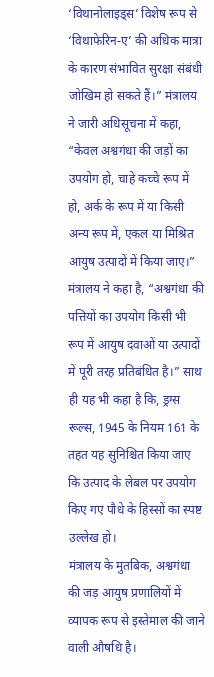‘विथानोलाइड्स’ विशेष रूप से ‘विथाफेरिन-ए’ की अधिक मात्रा के कारण संभावित सुरक्षा संबंधी जोखिम हो सकते हैं।” मंत्रालय ने जारी अधिसूचना में कहा, “केवल अश्वगंधा की जड़ों का उपयोग हो, चाहे कच्चे रूप में हो, अर्क के रूप में या किसी अन्य रूप में, एकल या मिश्रित आयुष उत्पादों में किया जाए।”
मंत्रालय ने कहा है, “अश्वगंधा की पत्तियों का उपयोग किसी भी रूप में आयुष दवाओं या उत्पादों में पूरी तरह प्रतिबंधित है।” साथ ही यह भी कहा है कि, ड्रग्स रूल्स, 1945 के नियम 161 के तहत यह सुनिश्चित किया जाए कि उत्पाद के लेबल पर उपयोग किए गए पौधे के हिस्सों का स्पष्ट उल्लेख हो।
मंत्रालय के मुतबिक, अश्वगंधा की जड़ आयुष प्रणालियों में व्यापक रूप से इस्तेमाल की जाने वाली औषधि है।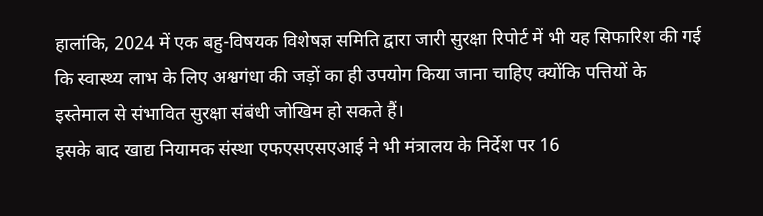हालांकि, 2024 में एक बहु-विषयक विशेषज्ञ समिति द्वारा जारी सुरक्षा रिपोर्ट में भी यह सिफारिश की गई कि स्वास्थ्य लाभ के लिए अश्वगंधा की जड़ों का ही उपयोग किया जाना चाहिए क्योंकि पत्तियों के इस्तेमाल से संभावित सुरक्षा संबंधी जोखिम हो सकते हैं।
इसके बाद खाद्य नियामक संस्था एफएसएसएआई ने भी मंत्रालय के निर्देश पर 16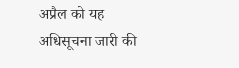अप्रैल को यह अधिसूचना जारी की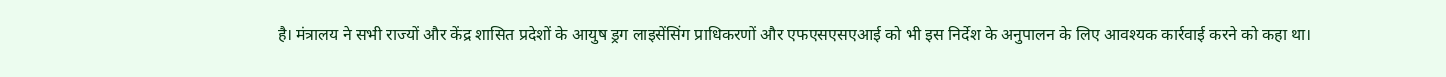है। मंत्रालय ने सभी राज्यों और केंद्र शासित प्रदेशों के आयुष ड्रग लाइसेंसिंग प्राधिकरणों और एफएसएसएआई को भी इस निर्देश के अनुपालन के लिए आवश्यक कार्रवाई करने को कहा था।